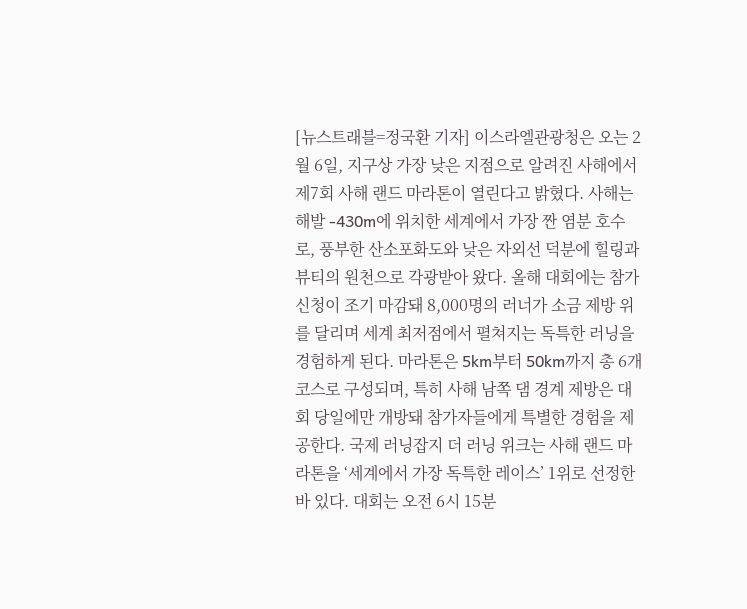[뉴스트래블=정국환 기자] 이스라엘관광청은 오는 2월 6일, 지구상 가장 낮은 지점으로 알려진 사해에서 제7회 사해 랜드 마라톤이 열린다고 밝혔다. 사해는 해발 -430m에 위치한 세계에서 가장 짠 염분 호수로, 풍부한 산소포화도와 낮은 자외선 덕분에 힐링과 뷰티의 원천으로 각광받아 왔다. 올해 대회에는 참가 신청이 조기 마감돼 8,000명의 러너가 소금 제방 위를 달리며 세계 최저점에서 펼쳐지는 독특한 러닝을 경험하게 된다. 마라톤은 5km부터 50km까지 총 6개 코스로 구성되며, 특히 사해 남쪽 댐 경계 제방은 대회 당일에만 개방돼 참가자들에게 특별한 경험을 제공한다. 국제 러닝잡지 더 러닝 위크는 사해 랜드 마라톤을 ‘세계에서 가장 독특한 레이스’ 1위로 선정한 바 있다. 대회는 오전 6시 15분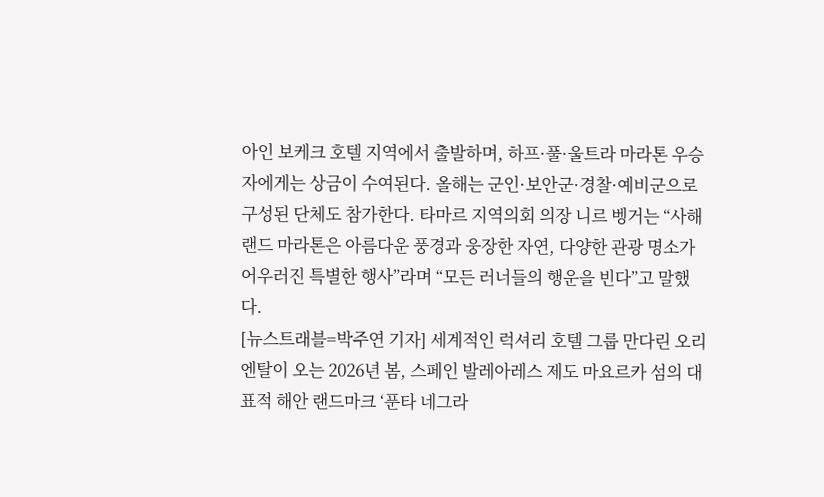아인 보케크 호텔 지역에서 출발하며, 하프·풀·울트라 마라톤 우승자에게는 상금이 수여된다. 올해는 군인·보안군·경찰·예비군으로 구성된 단체도 참가한다. 타마르 지역의회 의장 니르 벵거는 “사해 랜드 마라톤은 아름다운 풍경과 웅장한 자연, 다양한 관광 명소가 어우러진 특별한 행사”라며 “모든 러너들의 행운을 빈다”고 말했다.
[뉴스트래블=박주연 기자] 세계적인 럭셔리 호텔 그룹 만다린 오리엔탈이 오는 2026년 봄, 스페인 발레아레스 제도 마요르카 섬의 대표적 해안 랜드마크 ‘푼타 네그라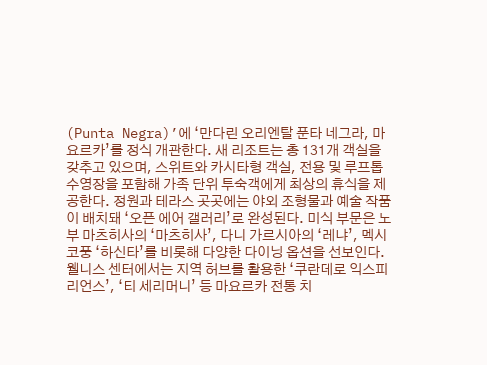(Punta Negra)’에 ‘만다린 오리엔탈 푼타 네그라, 마요르카’를 정식 개관한다. 새 리조트는 총 131개 객실을 갖추고 있으며, 스위트와 카시타형 객실, 전용 및 루프톱 수영장을 포함해 가족 단위 투숙객에게 최상의 휴식을 제공한다. 정원과 테라스 곳곳에는 야외 조형물과 예술 작품이 배치돼 ‘오픈 에어 갤러리’로 완성된다. 미식 부문은 노부 마츠히사의 ‘마츠히사’, 다니 가르시아의 ‘레냐’, 멕시코풍 ‘하신타’를 비롯해 다양한 다이닝 옵션을 선보인다. 웰니스 센터에서는 지역 허브를 활용한 ‘쿠란데로 익스피리언스’, ‘티 세리머니’ 등 마요르카 전통 치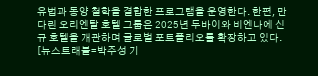유법과 동양 철학을 결합한 프로그램을 운영한다. 한편, 만다린 오리엔탈 호텔 그룹은 2025년 두바이와 비엔나에 신규 호텔을 개관하며 글로벌 포트폴리오를 확장하고 있다.
[뉴스트래블=박주성 기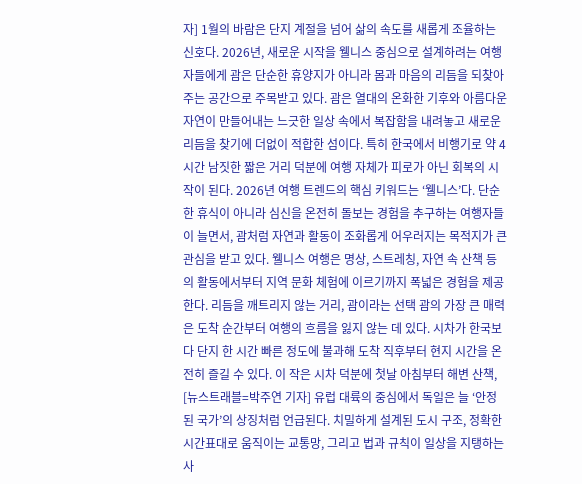자] 1월의 바람은 단지 계절을 넘어 삶의 속도를 새롭게 조율하는 신호다. 2026년, 새로운 시작을 웰니스 중심으로 설계하려는 여행자들에게 괌은 단순한 휴양지가 아니라 몸과 마음의 리듬을 되찾아주는 공간으로 주목받고 있다. 괌은 열대의 온화한 기후와 아름다운 자연이 만들어내는 느긋한 일상 속에서 복잡함을 내려놓고 새로운 리듬을 찾기에 더없이 적합한 섬이다. 특히 한국에서 비행기로 약 4시간 남짓한 짧은 거리 덕분에 여행 자체가 피로가 아닌 회복의 시작이 된다. 2026년 여행 트렌드의 핵심 키워드는 ‘웰니스’다. 단순한 휴식이 아니라 심신을 온전히 돌보는 경험을 추구하는 여행자들이 늘면서, 괌처럼 자연과 활동이 조화롭게 어우러지는 목적지가 큰 관심을 받고 있다. 웰니스 여행은 명상, 스트레칭, 자연 속 산책 등의 활동에서부터 지역 문화 체험에 이르기까지 폭넓은 경험을 제공한다. 리듬을 깨트리지 않는 거리, 괌이라는 선택 괌의 가장 큰 매력은 도착 순간부터 여행의 흐름을 잃지 않는 데 있다. 시차가 한국보다 단지 한 시간 빠른 정도에 불과해 도착 직후부터 현지 시간을 온전히 즐길 수 있다. 이 작은 시차 덕분에 첫날 아침부터 해변 산책,
[뉴스트래블=박주연 기자] 유럽 대륙의 중심에서 독일은 늘 ‘안정된 국가’의 상징처럼 언급된다. 치밀하게 설계된 도시 구조, 정확한 시간표대로 움직이는 교통망, 그리고 법과 규칙이 일상을 지탱하는 사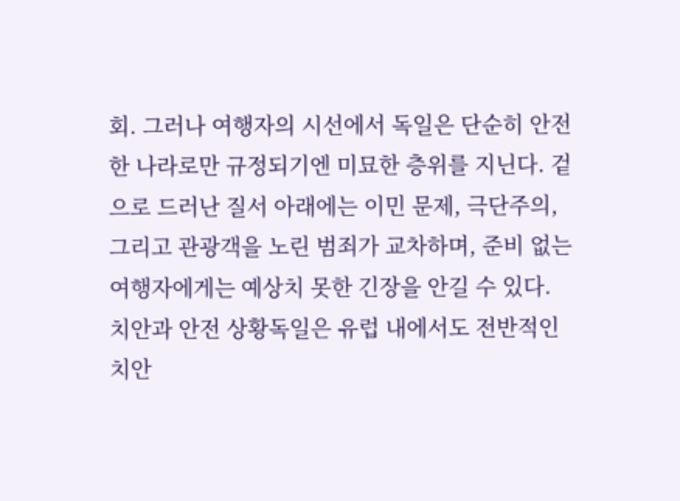회. 그러나 여행자의 시선에서 독일은 단순히 안전한 나라로만 규정되기엔 미묘한 층위를 지닌다. 겉으로 드러난 질서 아래에는 이민 문제, 극단주의, 그리고 관광객을 노린 범죄가 교차하며, 준비 없는 여행자에게는 예상치 못한 긴장을 안길 수 있다. 치안과 안전 상황독일은 유럽 내에서도 전반적인 치안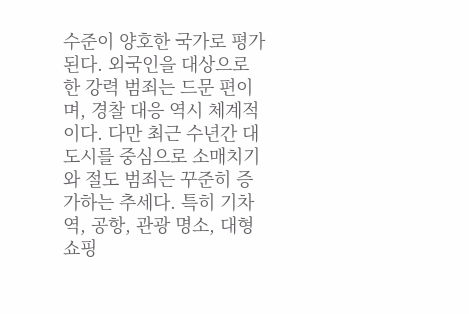수준이 양호한 국가로 평가된다. 외국인을 대상으로 한 강력 범죄는 드문 편이며, 경찰 대응 역시 체계적이다. 다만 최근 수년간 대도시를 중심으로 소매치기와 절도 범죄는 꾸준히 증가하는 추세다. 특히 기차역, 공항, 관광 명소, 대형 쇼핑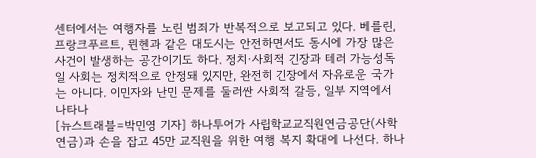센터에서는 여행자를 노린 범죄가 반복적으로 보고되고 있다. 베를린, 프랑크푸르트, 뮌헨과 같은 대도시는 안전하면서도 동시에 가장 많은 사건이 발생하는 공간이기도 하다. 정치·사회적 긴장과 테러 가능성독일 사회는 정치적으로 안정돼 있지만, 완전히 긴장에서 자유로운 국가는 아니다. 이민자와 난민 문제를 둘러싼 사회적 갈등, 일부 지역에서 나타나
[뉴스트래블=박민영 기자] 하나투어가 사립학교교직원연금공단(사학연금)과 손을 잡고 45만 교직원을 위한 여행 복지 확대에 나선다. 하나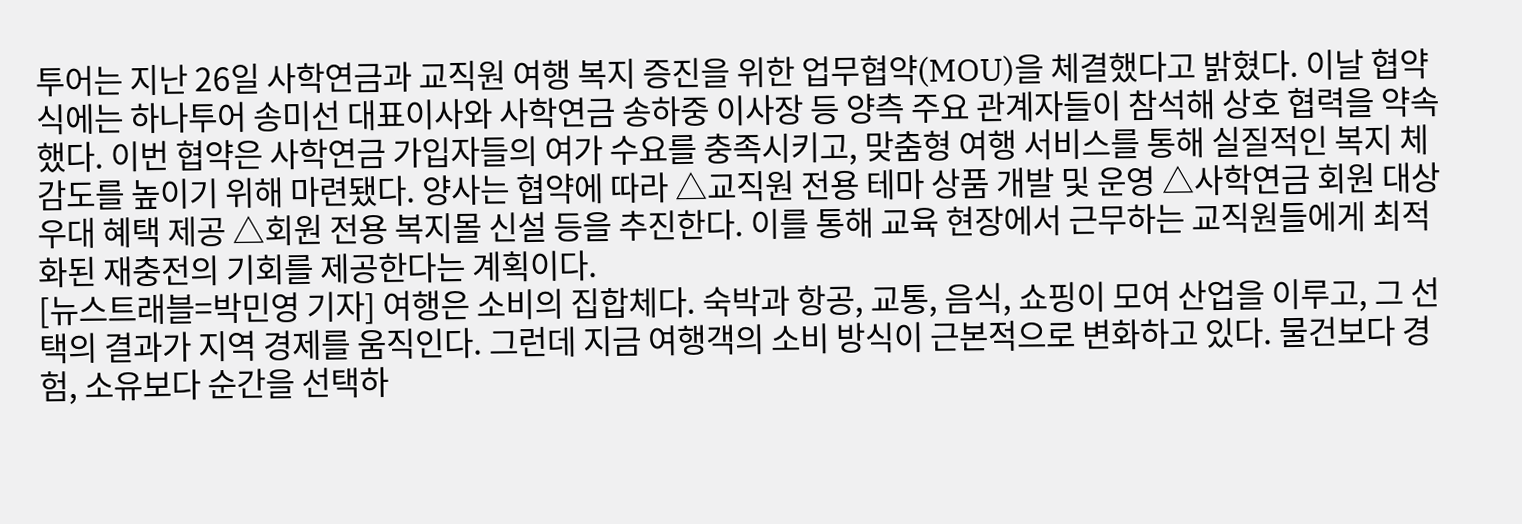투어는 지난 26일 사학연금과 교직원 여행 복지 증진을 위한 업무협약(MOU)을 체결했다고 밝혔다. 이날 협약식에는 하나투어 송미선 대표이사와 사학연금 송하중 이사장 등 양측 주요 관계자들이 참석해 상호 협력을 약속했다. 이번 협약은 사학연금 가입자들의 여가 수요를 충족시키고, 맞춤형 여행 서비스를 통해 실질적인 복지 체감도를 높이기 위해 마련됐다. 양사는 협약에 따라 △교직원 전용 테마 상품 개발 및 운영 △사학연금 회원 대상 우대 혜택 제공 △회원 전용 복지몰 신설 등을 추진한다. 이를 통해 교육 현장에서 근무하는 교직원들에게 최적화된 재충전의 기회를 제공한다는 계획이다.
[뉴스트래블=박민영 기자] 여행은 소비의 집합체다. 숙박과 항공, 교통, 음식, 쇼핑이 모여 산업을 이루고, 그 선택의 결과가 지역 경제를 움직인다. 그런데 지금 여행객의 소비 방식이 근본적으로 변화하고 있다. 물건보다 경험, 소유보다 순간을 선택하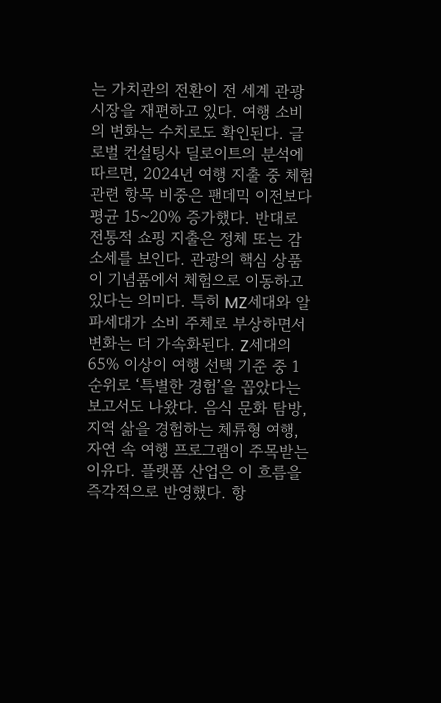는 가치관의 전환이 전 세계 관광 시장을 재편하고 있다. 여행 소비의 변화는 수치로도 확인된다. 글로벌 컨설팅사 딜로이트의 분석에 따르면, 2024년 여행 지출 중 체험 관련 항목 비중은 팬데믹 이전보다 평균 15~20% 증가했다. 반대로 전통적 쇼핑 지출은 정체 또는 감소세를 보인다. 관광의 핵심 상품이 기념품에서 체험으로 이동하고 있다는 의미다. 특히 MZ세대와 알파세대가 소비 주체로 부상하면서 변화는 더 가속화된다. Z세대의 65% 이상이 여행 선택 기준 중 1순위로 ‘특별한 경험’을 꼽았다는 보고서도 나왔다. 음식 문화 탐방, 지역 삶을 경험하는 체류형 여행, 자연 속 여행 프로그램이 주목받는 이유다. 플랫폼 산업은 이 흐름을 즉각적으로 반영했다. 항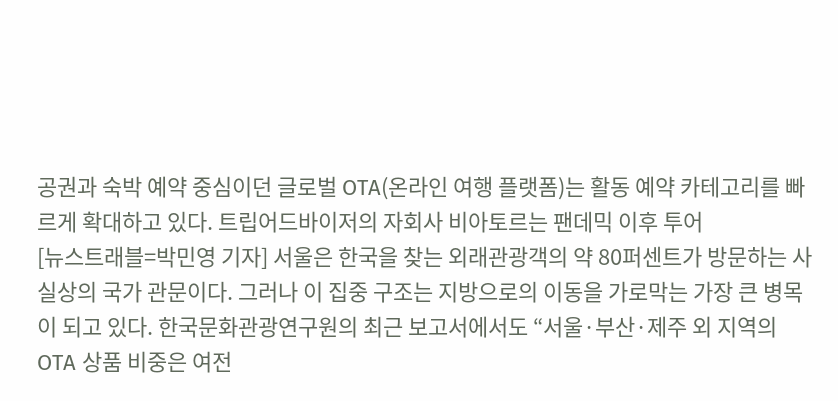공권과 숙박 예약 중심이던 글로벌 OTA(온라인 여행 플랫폼)는 활동 예약 카테고리를 빠르게 확대하고 있다. 트립어드바이저의 자회사 비아토르는 팬데믹 이후 투어
[뉴스트래블=박민영 기자] 서울은 한국을 찾는 외래관광객의 약 80퍼센트가 방문하는 사실상의 국가 관문이다. 그러나 이 집중 구조는 지방으로의 이동을 가로막는 가장 큰 병목이 되고 있다. 한국문화관광연구원의 최근 보고서에서도 “서울·부산·제주 외 지역의 OTA 상품 비중은 여전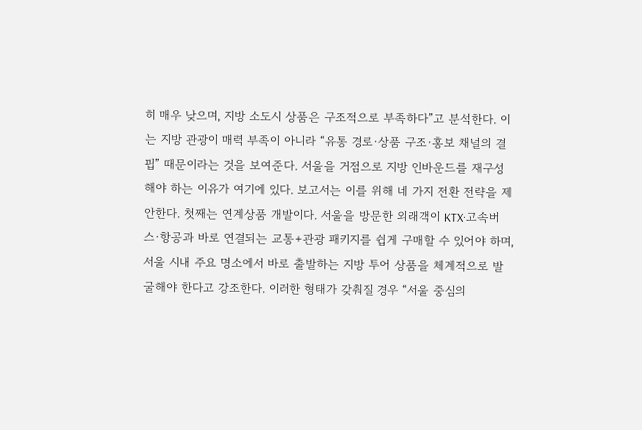히 매우 낮으며, 지방 소도시 상품은 구조적으로 부족하다”고 분석한다. 이는 지방 관광이 매력 부족이 아니라 “유통 경로·상품 구조·홍보 채널의 결핍” 때문이라는 것을 보여준다. 서울을 거점으로 지방 인바운드를 재구성해야 하는 이유가 여기에 있다. 보고서는 이를 위해 네 가지 전환 전략을 제안한다. 첫째는 연계상품 개발이다. 서울을 방문한 외래객이 KTX·고속버스·항공과 바로 연결되는 교통+관광 패키지를 쉽게 구매할 수 있어야 하며, 서울 시내 주요 명소에서 바로 출발하는 지방 투어 상품을 체계적으로 발굴해야 한다고 강조한다. 이러한 형태가 갖춰질 경우 “서울 중심의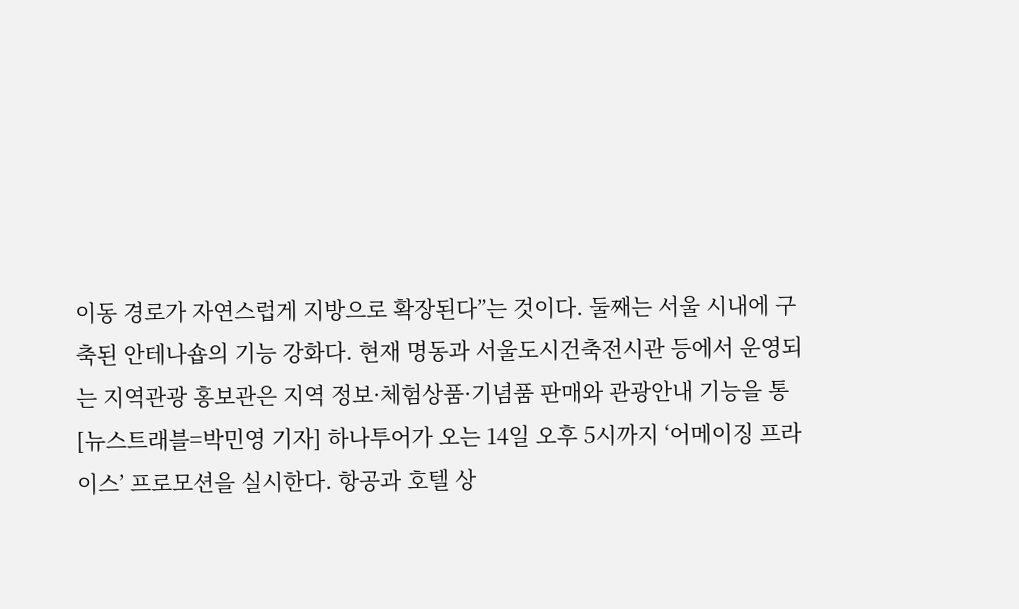이동 경로가 자연스럽게 지방으로 확장된다”는 것이다. 둘째는 서울 시내에 구축된 안테나숍의 기능 강화다. 현재 명동과 서울도시건축전시관 등에서 운영되는 지역관광 홍보관은 지역 정보·체험상품·기념품 판매와 관광안내 기능을 통
[뉴스트래블=박민영 기자] 하나투어가 오는 14일 오후 5시까지 ‘어메이징 프라이스’ 프로모션을 실시한다. 항공과 호텔 상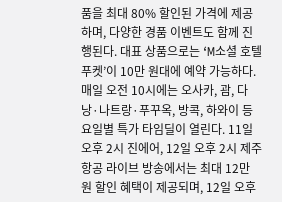품을 최대 80% 할인된 가격에 제공하며, 다양한 경품 이벤트도 함께 진행된다. 대표 상품으로는 ‘M소셜 호텔 푸켓’이 10만 원대에 예약 가능하다. 매일 오전 10시에는 오사카, 괌, 다낭·나트랑·푸꾸옥, 방콕, 하와이 등 요일별 특가 타임딜이 열린다. 11일 오후 2시 진에어, 12일 오후 2시 제주항공 라이브 방송에서는 최대 12만 원 할인 혜택이 제공되며, 12일 오후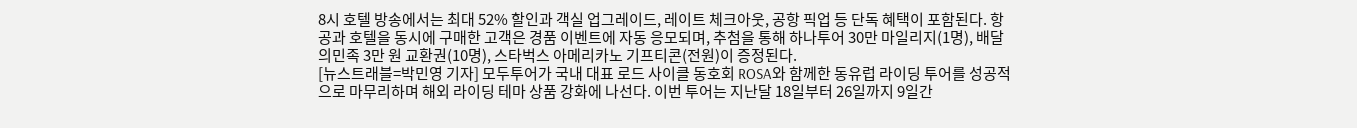8시 호텔 방송에서는 최대 52% 할인과 객실 업그레이드, 레이트 체크아웃, 공항 픽업 등 단독 혜택이 포함된다. 항공과 호텔을 동시에 구매한 고객은 경품 이벤트에 자동 응모되며, 추첨을 통해 하나투어 30만 마일리지(1명), 배달의민족 3만 원 교환권(10명), 스타벅스 아메리카노 기프티콘(전원)이 증정된다.
[뉴스트래블=박민영 기자] 모두투어가 국내 대표 로드 사이클 동호회 ROSA와 함께한 동유럽 라이딩 투어를 성공적으로 마무리하며 해외 라이딩 테마 상품 강화에 나선다. 이번 투어는 지난달 18일부터 26일까지 9일간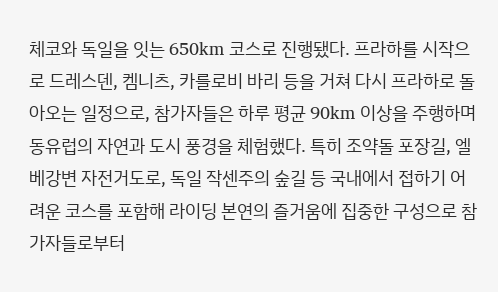체코와 독일을 잇는 650km 코스로 진행됐다. 프라하를 시작으로 드레스덴, 켐니츠, 카를로비 바리 등을 거쳐 다시 프라하로 돌아오는 일정으로, 참가자들은 하루 평균 90km 이상을 주행하며 동유럽의 자연과 도시 풍경을 체험했다. 특히 조약돌 포장길, 엘베강변 자전거도로, 독일 작센주의 숲길 등 국내에서 접하기 어려운 코스를 포함해 라이딩 본연의 즐거움에 집중한 구성으로 참가자들로부터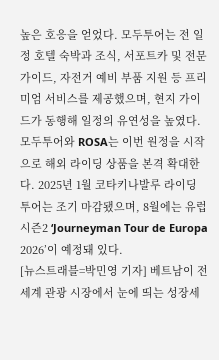높은 호응을 얻었다. 모두투어는 전 일정 호텔 숙박과 조식, 서포트카 및 전문 가이드, 자전거 예비 부품 지원 등 프리미엄 서비스를 제공했으며, 현지 가이드가 동행해 일정의 유연성을 높였다. 모두투어와 ROSA는 이번 원정을 시작으로 해외 라이딩 상품을 본격 확대한다. 2025년 1월 코타키나발루 라이딩 투어는 조기 마감됐으며, 8월에는 유럽 시즌2 ‘Journeyman Tour de Europa 2026’이 예정돼 있다.
[뉴스트래블=박민영 기자] 베트남이 전 세계 관광 시장에서 눈에 띄는 성장세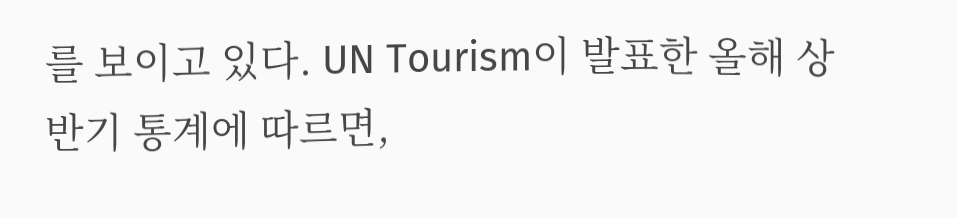를 보이고 있다. UN Tourism이 발표한 올해 상반기 통계에 따르면,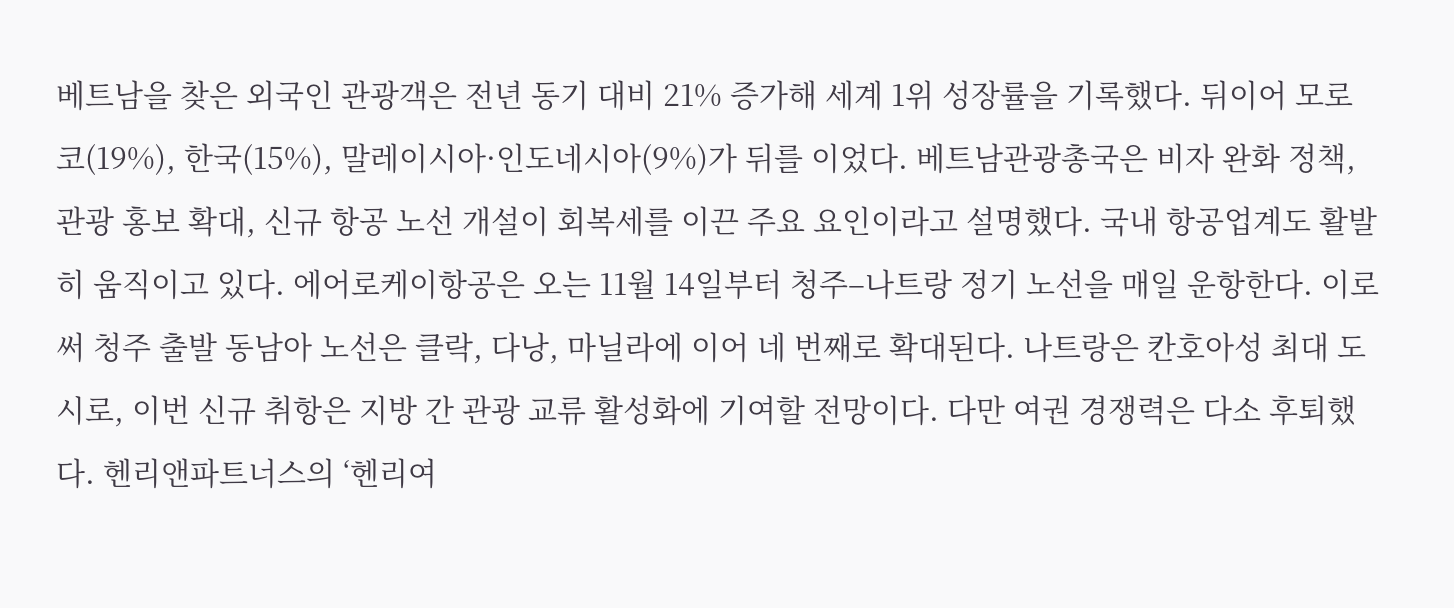베트남을 찾은 외국인 관광객은 전년 동기 대비 21% 증가해 세계 1위 성장률을 기록했다. 뒤이어 모로코(19%), 한국(15%), 말레이시아·인도네시아(9%)가 뒤를 이었다. 베트남관광총국은 비자 완화 정책, 관광 홍보 확대, 신규 항공 노선 개설이 회복세를 이끈 주요 요인이라고 설명했다. 국내 항공업계도 활발히 움직이고 있다. 에어로케이항공은 오는 11월 14일부터 청주–나트랑 정기 노선을 매일 운항한다. 이로써 청주 출발 동남아 노선은 클락, 다낭, 마닐라에 이어 네 번째로 확대된다. 나트랑은 칸호아성 최대 도시로, 이번 신규 취항은 지방 간 관광 교류 활성화에 기여할 전망이다. 다만 여권 경쟁력은 다소 후퇴했다. 헨리앤파트너스의 ‘헨리여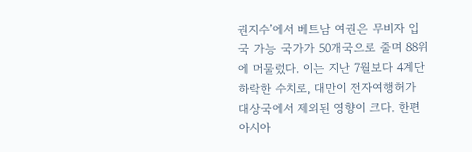권지수’에서 베트남 여권은 무비자 입국 가능 국가가 50개국으로 줄며 88위에 머물렀다. 이는 지난 7월보다 4계단 하락한 수치로, 대만이 전자여행허가 대상국에서 제외된 영향이 크다. 한편 아시아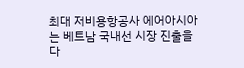최대 저비용항공사 에어아시아는 베트남 국내선 시장 진출을 다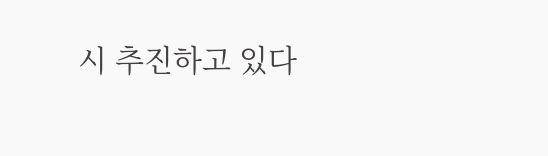시 추진하고 있다